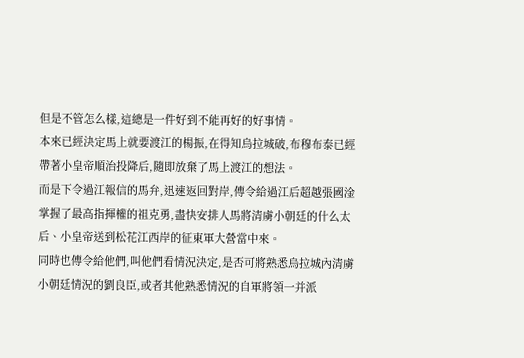但是不管怎么樣,這總是一件好到不能再好的好事情。
本來已經決定馬上就要渡江的楊振,在得知烏拉城破,布穆布泰已經帶著小皇帝順治投降后,隨即放棄了馬上渡江的想法。
而是下令過江報信的馬弁,迅速返回對岸,傳令給過江后超越張國淦掌握了最高指揮權的祖克勇,盡快安排人馬將清虜小朝廷的什么太后、小皇帝送到松花江西岸的征東軍大營當中來。
同時也傳令給他們,叫他們看情況決定,是否可將熟悉烏拉城內清虜小朝廷情況的劉良臣,或者其他熟悉情況的自軍將領一并派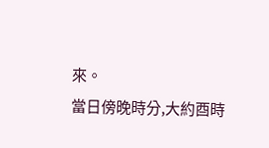來。
當日傍晚時分,大約酉時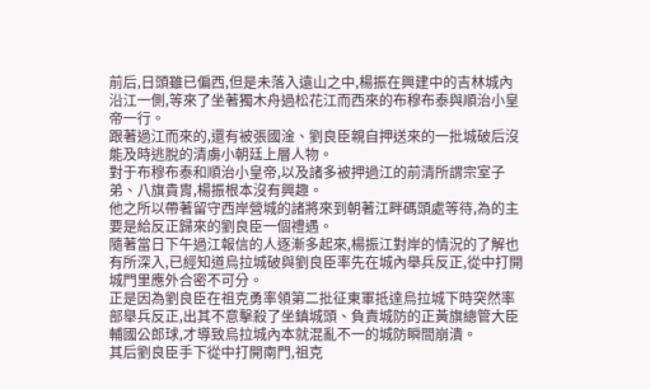前后,日頭雖已偏西,但是未落入遠山之中,楊振在興建中的吉林城內沿江一側,等來了坐著獨木舟過松花江而西來的布穆布泰與順治小皇帝一行。
跟著過江而來的,還有被張國淦、劉良臣親自押送來的一批城破后沒能及時逃脫的清虜小朝廷上層人物。
對于布穆布泰和順治小皇帝,以及諸多被押過江的前清所謂宗室子弟、八旗貴胄,楊振根本沒有興趣。
他之所以帶著留守西岸營城的諸將來到朝著江畔碼頭處等待,為的主要是給反正歸來的劉良臣一個禮遇。
隨著當日下午過江報信的人逐漸多起來,楊振江對岸的情況的了解也有所深入,已經知道烏拉城破與劉良臣率先在城內舉兵反正,從中打開城門里應外合密不可分。
正是因為劉良臣在祖克勇率領第二批征東軍抵達烏拉城下時突然率部舉兵反正,出其不意擊殺了坐鎮城頭、負責城防的正黃旗總管大臣輔國公郎球,才導致烏拉城內本就混亂不一的城防瞬間崩潰。
其后劉良臣手下從中打開南門,祖克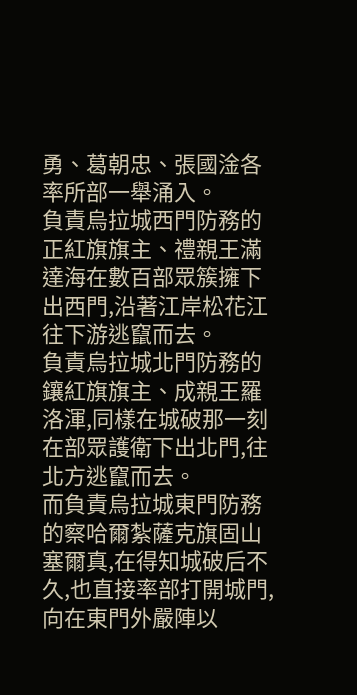勇、葛朝忠、張國淦各率所部一舉涌入。
負責烏拉城西門防務的正紅旗旗主、禮親王滿達海在數百部眾簇擁下出西門,沿著江岸松花江往下游逃竄而去。
負責烏拉城北門防務的鑲紅旗旗主、成親王羅洛渾,同樣在城破那一刻在部眾護衛下出北門,往北方逃竄而去。
而負責烏拉城東門防務的察哈爾紮薩克旗固山塞爾真,在得知城破后不久,也直接率部打開城門,向在東門外嚴陣以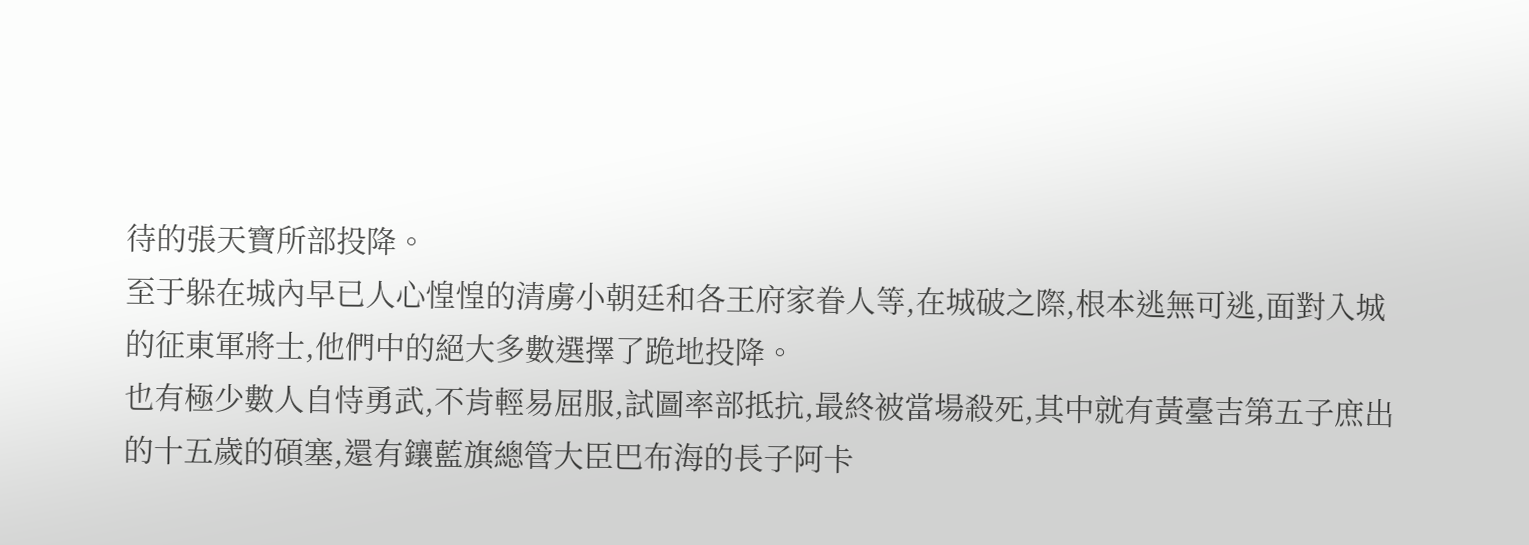待的張天寶所部投降。
至于躲在城內早已人心惶惶的清虜小朝廷和各王府家眷人等,在城破之際,根本逃無可逃,面對入城的征東軍將士,他們中的絕大多數選擇了跪地投降。
也有極少數人自恃勇武,不肯輕易屈服,試圖率部抵抗,最終被當場殺死,其中就有黃臺吉第五子庶出的十五歲的碩塞,還有鑲藍旗總管大臣巴布海的長子阿卡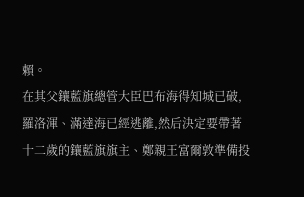賴。
在其父鑲藍旗總管大臣巴布海得知城已破,羅洛渾、滿達海已經逃離,然后決定要帶著十二歲的鑲藍旗旗主、鄭親王富爾敦準備投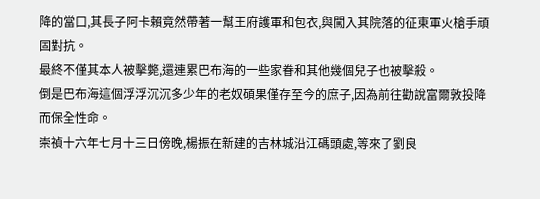降的當口,其長子阿卡賴竟然帶著一幫王府護軍和包衣,與闖入其院落的征東軍火槍手頑固對抗。
最終不僅其本人被擊斃,還連累巴布海的一些家眷和其他幾個兒子也被擊殺。
倒是巴布海這個浮浮沉沉多少年的老奴碩果僅存至今的庶子,因為前往勸說富爾敦投降而保全性命。
崇禎十六年七月十三日傍晚,楊振在新建的吉林城沿江碼頭處,等來了劉良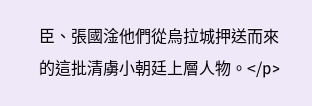臣、張國淦他們從烏拉城押送而來的這批清虜小朝廷上層人物。</p>